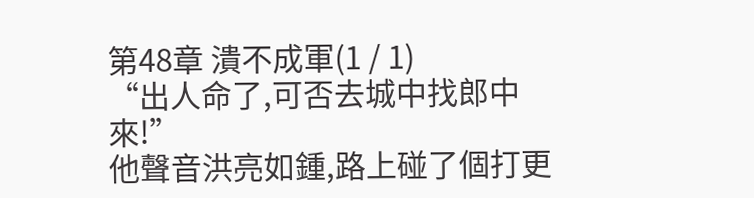第48章 潰不成軍(1 / 1)
“出人命了,可否去城中找郎中來!”
他聲音洪亮如鍾,路上碰了個打更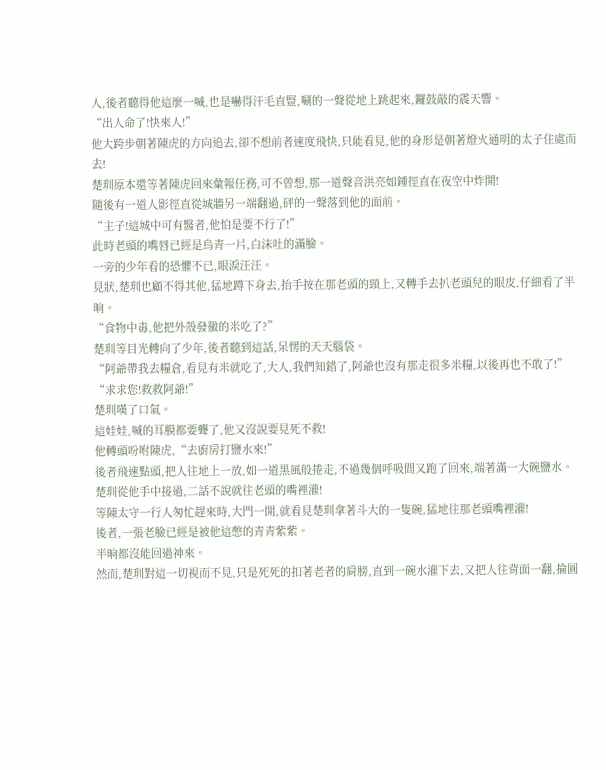人,後者聽得他這麼一喊,也是嚇得汗毛直豎,唰的一聲從地上跳起來,鑼鼓敲的震天響。
“出人命了!快來人!”
他大跨步朝著陳虎的方向追去,卻不想前者速度飛快,只能看見,他的身形是朝著燈火通明的太子住處而去!
楚玔原本還等著陳虎回來彙報任務,可不曾想,那一道聲音洪亮如鍾徑直在夜空中炸開!
隨後有一道人影徑直從城牆另一端翻過,砰的一聲落到他的面前。
“主子!這城中可有醫者,他怕是要不行了!”
此時老頭的嘴唇已經是烏青一片,白沫吐的滿臉。
一旁的少年看的恐懼不已,眼淚汪汪。
見狀,楚玔也顧不得其他,猛地蹲下身去,抬手按在那老頭的頸上,又轉手去扒老頭兒的眼皮,仔細看了半晌。
“食物中毒,他把外殼發黴的米吃了?”
楚玔等目光轉向了少年,後者聽到這話,呆愣的天天腦袋。
“阿爺帶我去糧倉,看見有米就吃了,大人,我們知錯了,阿爺也沒有那走很多米糧,以後再也不敢了!”
“求求您!救救阿爺!”
楚玔嘆了口氣。
這娃娃,喊的耳膜都要聾了,他又沒說要見死不救!
他轉頭吩咐陳虎,“去廚房打鹽水來!”
後者飛速點頭,把人往地上一放,如一道黑風般捲走,不過幾個呼吸間又跑了回來,端著滿一大碗鹽水。
楚玔從他手中接過,二話不說就往老頭的嘴裡灌!
等陳太守一行人匆忙趕來時,大門一開,就看見楚玔拿著斗大的一隻碗,猛地往那老頭嘴裡灌!
後者,一張老臉已經是被他這憋的青青紫紫。
半晌都沒能回過神來。
然而,楚玔對這一切視而不見,只是死死的扣著老者的肩膀,直到一碗水灌下去,又把人往背面一翻,掄圓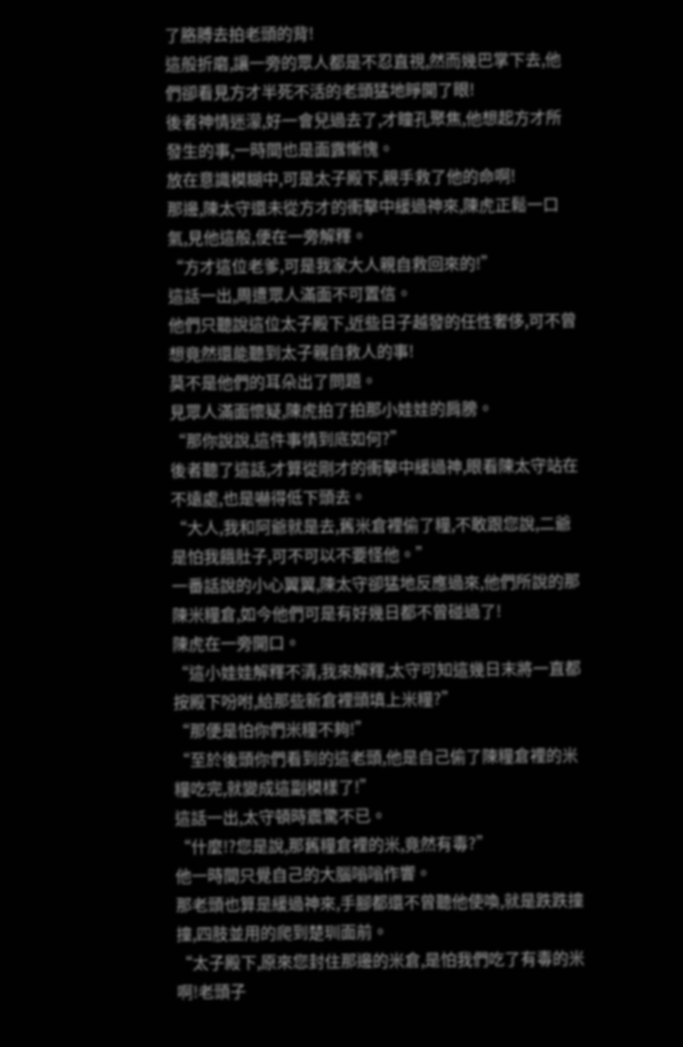了胳膊去拍老頭的背!
這般折磨,讓一旁的眾人都是不忍直視,然而幾巴掌下去,他們卻看見方才半死不活的老頭猛地睜開了眼!
後者神情迷濛,好一會兒過去了,才瞳孔聚焦,他想起方才所發生的事,一時間也是面露慚愧。
放在意識模糊中,可是太子殿下,親手救了他的命啊!
那邊,陳太守還未從方才的衝擊中緩過神來,陳虎正鬆一口氣,見他這般,便在一旁解釋。
“方才這位老爹,可是我家大人親自救回來的!”
這話一出,周遭眾人滿面不可置信。
他們只聽說這位太子殿下,近些日子越發的任性奢侈,可不曾想竟然還能聽到太子親自救人的事!
莫不是他們的耳朵出了問題。
見眾人滿面懷疑,陳虎拍了拍那小娃娃的肩膀。
“那你說說,這件事情到底如何?”
後者聽了這話,才算從剛才的衝擊中緩過神,眼看陳太守站在不遠處,也是嚇得低下頭去。
“大人,我和阿爺就是去,舊米倉裡偷了糧,不敢跟您說,二爺是怕我餓肚子,可不可以不要怪他。”
一番話說的小心翼翼,陳太守卻猛地反應過來,他們所說的那陳米糧倉,如今他們可是有好幾日都不曾碰過了!
陳虎在一旁開口。
“這小娃娃解釋不清,我來解釋,太守可知這幾日末將一直都按殿下吩咐,給那些新倉裡頭填上米糧?”
“那便是怕你們米糧不夠!”
“至於後頭你們看到的這老頭,他是自己偷了陳糧倉裡的米糧吃完,就變成這副模樣了!”
這話一出,太守頓時震驚不已。
“什麼!?您是說,那舊糧倉裡的米,竟然有毒?”
他一時間只覺自己的大腦嗡嗡作響。
那老頭也算是緩過神來,手腳都還不曾聽他使喚,就是跌跌撞撞,四肢並用的爬到楚玔面前。
“太子殿下,原來您封住那邊的米倉,是怕我們吃了有毒的米啊!老頭子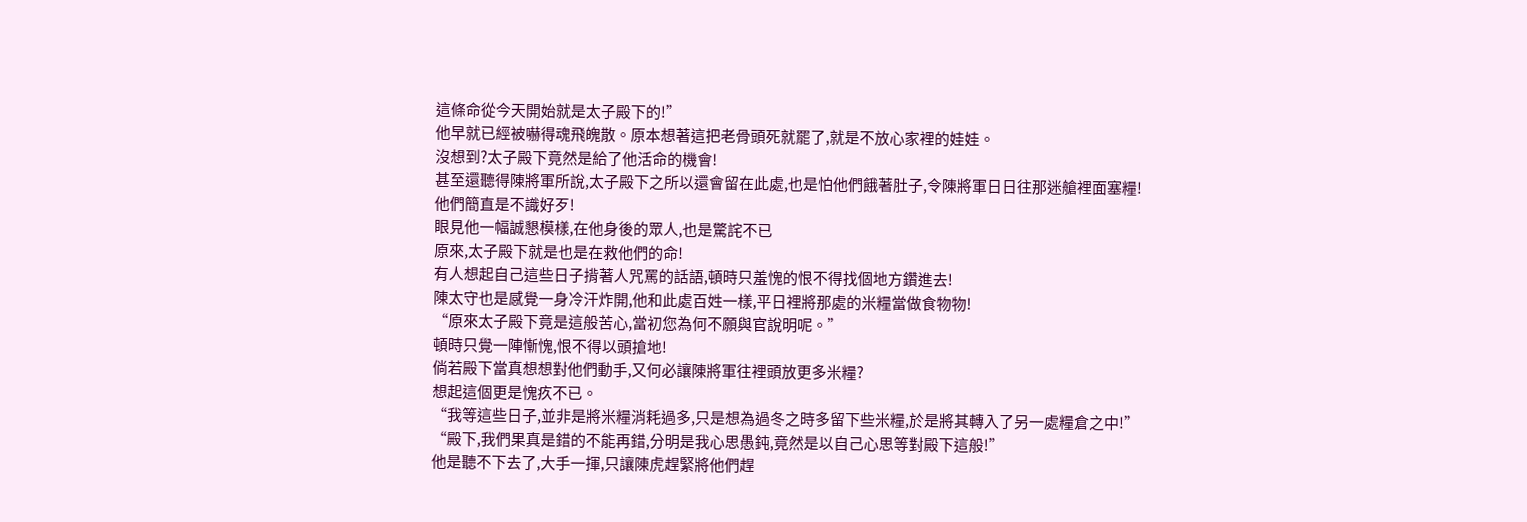這條命從今天開始就是太子殿下的!”
他早就已經被嚇得魂飛魄散。原本想著這把老骨頭死就罷了,就是不放心家裡的娃娃。
沒想到?太子殿下竟然是給了他活命的機會!
甚至還聽得陳將軍所說,太子殿下之所以還會留在此處,也是怕他們餓著肚子,令陳將軍日日往那迷艙裡面塞糧!
他們簡直是不識好歹!
眼見他一幅誠懇模樣,在他身後的眾人,也是驚詫不已
原來,太子殿下就是也是在救他們的命!
有人想起自己這些日子揹著人咒罵的話語,頓時只羞愧的恨不得找個地方鑽進去!
陳太守也是感覺一身冷汗炸開,他和此處百姓一樣,平日裡將那處的米糧當做食物物!
“原來太子殿下竟是這般苦心,當初您為何不願與官說明呢。”
頓時只覺一陣慚愧,恨不得以頭搶地!
倘若殿下當真想想對他們動手,又何必讓陳將軍往裡頭放更多米糧?
想起這個更是愧疚不已。
“我等這些日子,並非是將米糧消耗過多,只是想為過冬之時多留下些米糧,於是將其轉入了另一處糧倉之中!”
“殿下,我們果真是錯的不能再錯,分明是我心思愚鈍,竟然是以自己心思等對殿下這般!”
他是聽不下去了,大手一揮,只讓陳虎趕緊將他們趕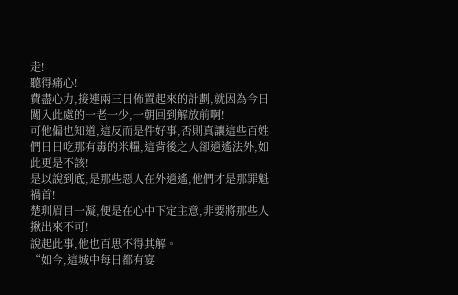走!
聽得痛心!
費盡心力,接連兩三日佈置起來的計劃,就因為今日闖入此處的一老一少,一朝回到解放前啊!
可他偏也知道,這反而是件好事,否則真讓這些百姓們日日吃那有毒的米糧,這背後之人卻逍遙法外,如此更是不該!
是以說到底,是那些惡人在外逍遙,他們才是那罪魁禍首!
楚玔眉目一凝,便是在心中下定主意,非要將那些人揪出來不可!
說起此事,他也百思不得其解。
“如今,這城中每日都有宴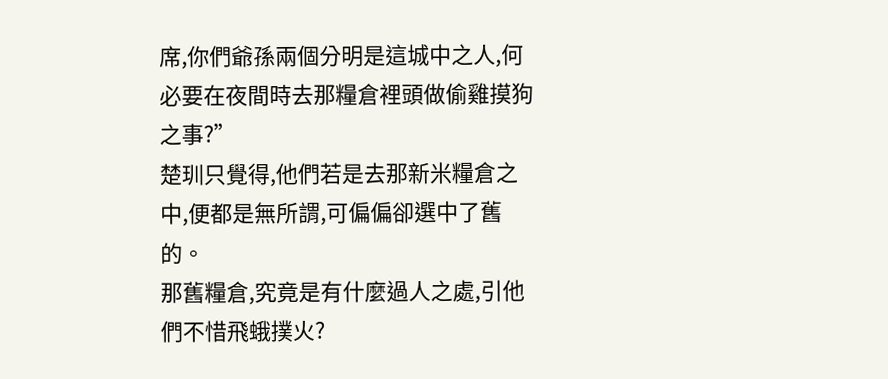席,你們爺孫兩個分明是這城中之人,何必要在夜間時去那糧倉裡頭做偷雞摸狗之事?”
楚玔只覺得,他們若是去那新米糧倉之中,便都是無所謂,可偏偏卻選中了舊的。
那舊糧倉,究竟是有什麼過人之處,引他們不惜飛蛾撲火?